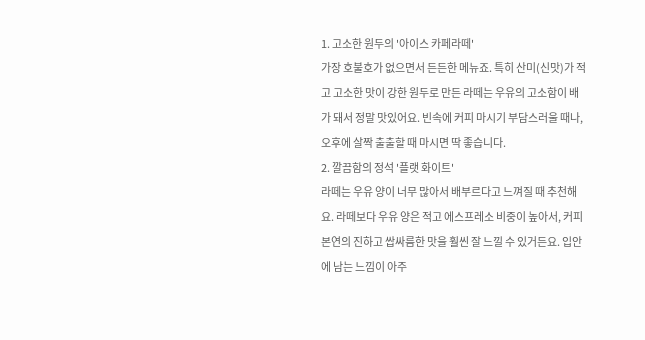1. 고소한 원두의 '아이스 카페라떼'
가장 호불호가 없으면서 든든한 메뉴죠. 특히 산미(신맛)가 적고 고소한 맛이 강한 원두로 만든 라떼는 우유의 고소함이 배가 돼서 정말 맛있어요. 빈속에 커피 마시기 부담스러울 때나, 오후에 살짝 출출할 때 마시면 딱 좋습니다.
2. 깔끔함의 정석 '플랫 화이트'
라떼는 우유 양이 너무 많아서 배부르다고 느껴질 때 추천해요. 라떼보다 우유 양은 적고 에스프레소 비중이 높아서, 커피 본연의 진하고 쌉싸름한 맛을 훨씬 잘 느낄 수 있거든요. 입안에 남는 느낌이 아주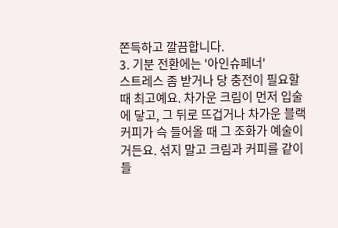쫀득하고 깔끔합니다.
3. 기분 전환에는 '아인슈페너'
스트레스 좀 받거나 당 충전이 필요할 때 최고예요. 차가운 크림이 먼저 입술에 닿고, 그 뒤로 뜨겁거나 차가운 블랙커피가 슥 들어올 때 그 조화가 예술이거든요. 섞지 말고 크림과 커피를 같이 들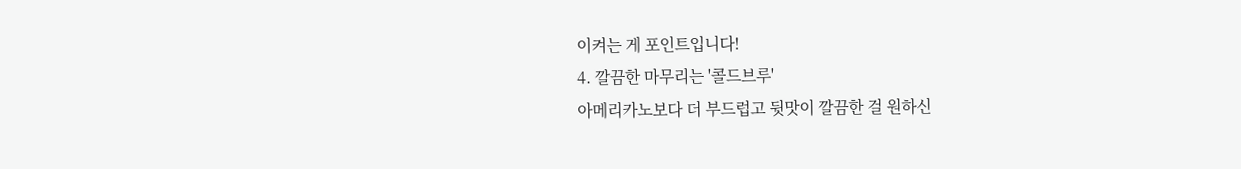이켜는 게 포인트입니다!
4. 깔끔한 마무리는 '콜드브루'
아메리카노보다 더 부드럽고 뒷맛이 깔끔한 걸 원하신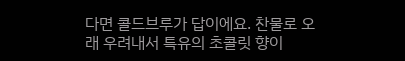다면 콜드브루가 답이에요. 찬물로 오래 우려내서 특유의 초콜릿 향이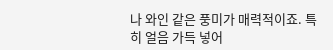나 와인 같은 풍미가 매력적이죠. 특히 얼음 가득 넣어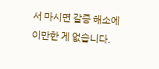서 마시면 갈증 해소에 이만한 게 없습니다.